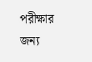পরীক্ষার জন্য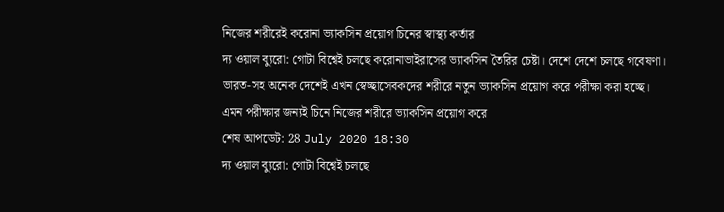নিজের শরীরেই করোনা ভ্যাকসিন প্রয়োগ চিনের স্বাস্থ্য কর্তার
দ্য ওয়াল ব্যুরো: গোটা বিশ্বেই চলছে করোনাভাইরাসের ভ্যাকসিন তৈরির চেষ্টা। দেশে দেশে চলছে গবেষণা। ভারত-সহ অনেক দেশেই এখন স্বেচ্ছাসেবকদের শরীরে নতুন ভ্যাকসিন প্রয়োগ করে পরীক্ষা করা হচ্ছে। এমন পরীক্ষার জন্যই চিনে নিজের শরীরে ভ্যাকসিন প্রয়োগ করে
শেষ আপডেট: 28 July 2020 18:30
দ্য ওয়াল ব্যুরো: গোটা বিশ্বেই চলছে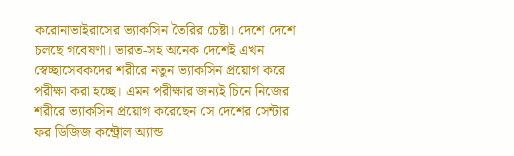করোনাভাইরাসের ভ্যাকসিন তৈরির চেষ্টা। দেশে দেশে চলছে গবেষণা। ভারত-সহ অনেক দেশেই এখন স্বেচ্ছাসেবকদের শরীরে নতুন ভ্যাকসিন প্রয়োগ করে পরীক্ষা করা হচ্ছে। এমন পরীক্ষার জন্যই চিনে নিজের শরীরে ভ্যাকসিন প্রয়োগ করেছেন সে দেশের সেন্টার ফর ডিজিজ কন্ট্রোল অ্যান্ড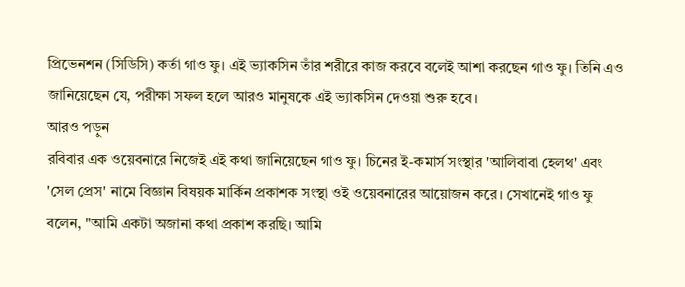প্রিভেনশন (সিডিসি) কর্তা গাও ফু। এই ভ্যাকসিন তাঁর শরীরে কাজ করবে বলেই আশা করছেন গাও ফু। তিনি এও জানিয়েছেন যে, পরীক্ষা সফল হলে আরও মানুষকে এই ভ্যাকসিন দেওয়া শুরু হবে।
আরও পড়ুন
রবিবার এক ওয়েবনারে নিজেই এই কথা জানিয়েছেন গাও ফু। চিনের ই-কমার্স সংস্থার 'আলিবাবা হেলথ' এবং 'সেল প্রেস' নামে বিজ্ঞান বিষয়ক মার্কিন প্রকাশক সংস্থা ওই ওয়েবনারের আয়োজন করে। সেখানেই গাও ফু বলেন, "আমি একটা অজানা কথা প্রকাশ করছি। আমি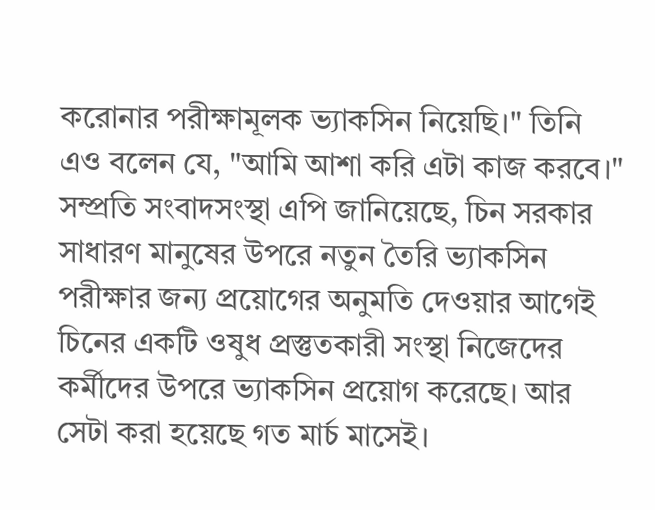করোনার পরীক্ষামূলক ভ্যাকসিন নিয়েছি।" তিনি এও বলেন যে, "আমি আশা করি এটা কাজ করবে।"
সম্প্রতি সংবাদসংস্থা এপি জানিয়েছে, চিন সরকার সাধারণ মানুষের উপরে নতুন তৈরি ভ্যাকসিন পরীক্ষার জন্য প্রয়োগের অনুমতি দেওয়ার আগেই চিনের একটি ওষুধ প্রস্তুতকারী সংস্থা নিজেদের কর্মীদের উপরে ভ্যাকসিন প্রয়োগ করেছে। আর সেটা করা হয়েছে গত মার্চ মাসেই।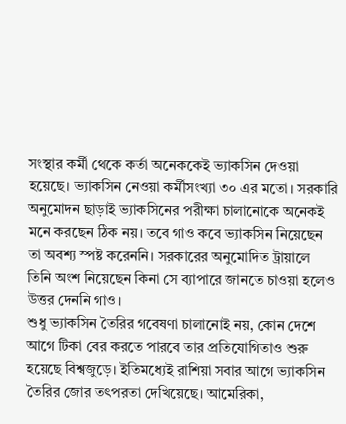সংস্থার কর্মী থেকে কর্তা অনেককেই ভ্যাকসিন দেওয়া হয়েছে। ভ্যাকসিন নেওয়া কর্মীসংখ্যা ৩০ এর মতো। সরকারি অনুমোদন ছাড়াই ভ্যাকসিনের পরীক্ষা চালানোকে অনেকই মনে করছেন ঠিক নয়। তবে গাও কবে ভ্যাকসিন নিয়েছেন তা অবশ্য স্পষ্ট করেননি। সরকারের অনুমোদিত ট্রায়ালে তিনি অংশ নিয়েছেন কিনা সে ব্যাপারে জানতে চাওয়া হলেও উত্তর দেননি গাও।
শুধু ভ্যাকসিন তৈরির গবেষণা চালানোই নয়, কোন দেশে আগে টিকা বের করতে পারবে তার প্রতিযোগিতাও শুরু হয়েছে বিশ্বজুড়ে। ইতিমধ্যেই রাশিয়া সবার আগে ভ্যাকসিন তৈরির জোর তৎপরতা দেখিয়েছে। আমেরিকা,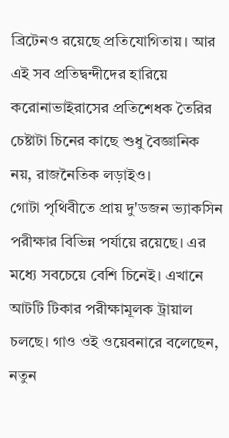ব্রিটেনও রয়েছে প্রতিযোগিতায়। আর এই সব প্রতিদ্বন্দীদের হারিয়ে করোনাভাইরাসের প্রতিশেধক তৈরির চেষ্টাটা চিনের কাছে শুধু বৈজ্ঞানিক নয়, রাজনৈতিক লড়াইও।
গোটা পৃথিবীতে প্রায় দু'ডজন ভ্যাকসিন পরীক্ষার বিভিন্ন পর্যায়ে রয়েছে। এর মধ্যে সবচেয়ে বেশি চিনেই। এখানে আটটি টিকার পরীক্ষামূলক ট্রায়াল চলছে। গাও ওই ওয়েবনারে বলেছেন, নতুন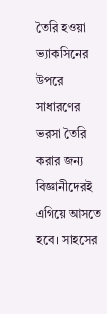তৈরি হওয়া ভ্যাকসিনের উপরে সাধারণের ভরসা তৈরি করার জন্য বিজ্ঞানীদেরই এগিয়ে আসতে হবে। সাহসের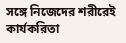সঙ্গে নিজেদের শরীরেই কার্যকরিতা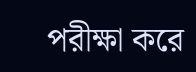পরীক্ষা করে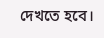দেখতে হবে।